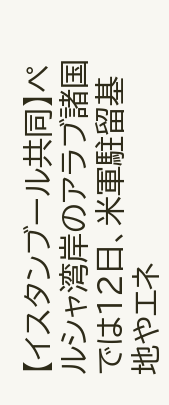【イスタンブール共同】ペルシャ湾岸のアラブ諸国では12日、米軍駐留基地やエネ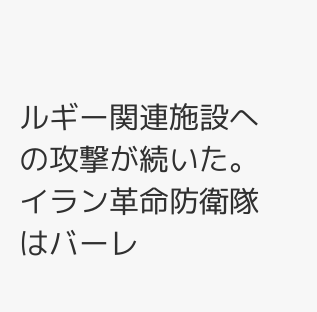ルギー関連施設への攻撃が続いた。イラン革命防衛隊はバーレ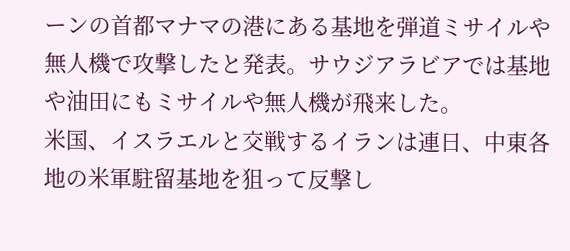ーンの首都マナマの港にある基地を弾道ミサイルや無人機で攻撃したと発表。サウジアラビアでは基地や油田にもミサイルや無人機が飛来した。
米国、イスラエルと交戦するイランは連日、中東各地の米軍駐留基地を狙って反撃し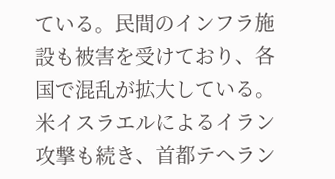ている。民間のインフラ施設も被害を受けており、各国で混乱が拡大している。
米イスラエルによるイラン攻撃も続き、首都テヘラン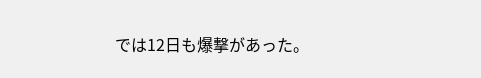では12日も爆撃があった。